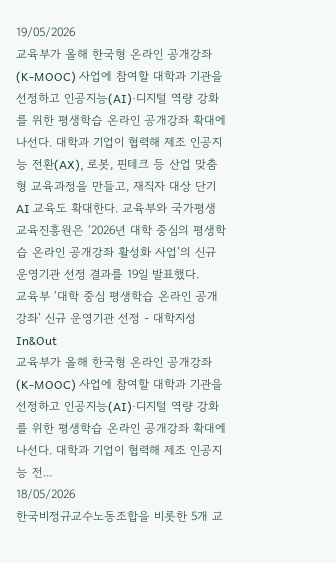19/05/2026
교육부가 올해 한국형 온라인 공개강좌(K-MOOC) 사업에 참여할 대학과 기관을 선정하고 인공지능(AI)·디지털 역량 강화를 위한 평생학습 온라인 공개강좌 확대에 나선다. 대학과 기업이 협력해 제조 인공지능 전환(AX), 로봇, 핀테크 등 산업 맞춤형 교육과정을 만들고, 재직자 대상 단기 AI 교육도 확대한다. 교육부와 국가평생교육진흥원은 ‘2026년 대학 중심의 평생학습 온라인 공개강좌 활성화 사업’의 신규 운영기관 선정 결과를 19일 발표했다.
교육부 ‘대학 중심 평생학습 온라인 공개강좌’ 신규 운영기관 선정 - 대학지성 In&Out
교육부가 올해 한국형 온라인 공개강좌(K-MOOC) 사업에 참여할 대학과 기관을 선정하고 인공지능(AI)·디지털 역량 강화를 위한 평생학습 온라인 공개강좌 확대에 나선다. 대학과 기업이 협력해 제조 인공지능 전...
18/05/2026
한국비정규교수노동조합을 비롯한 5개 교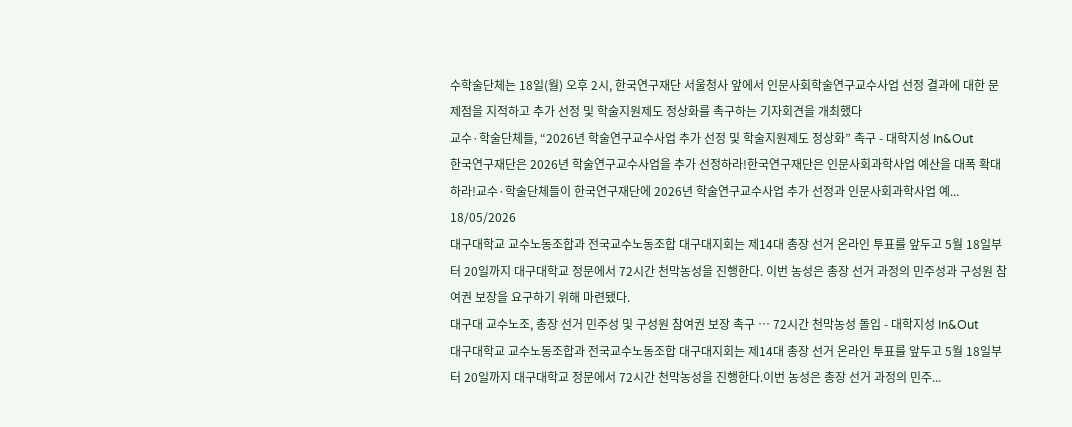수학술단체는 18일(월) 오후 2시, 한국연구재단 서울청사 앞에서 인문사회학술연구교수사업 선정 결과에 대한 문제점을 지적하고 추가 선정 및 학술지원제도 정상화를 촉구하는 기자회견을 개최했다
교수·학술단체들, “2026년 학술연구교수사업 추가 선정 및 학술지원제도 정상화” 촉구 - 대학지성 In&Out
한국연구재단은 2026년 학술연구교수사업을 추가 선정하라!한국연구재단은 인문사회과학사업 예산을 대폭 확대하라!교수·학술단체들이 한국연구재단에 2026년 학술연구교수사업 추가 선정과 인문사회과학사업 예...
18/05/2026
대구대학교 교수노동조합과 전국교수노동조합 대구대지회는 제14대 총장 선거 온라인 투표를 앞두고 5월 18일부터 20일까지 대구대학교 정문에서 72시간 천막농성을 진행한다. 이번 농성은 총장 선거 과정의 민주성과 구성원 참여권 보장을 요구하기 위해 마련됐다.
대구대 교수노조, 총장 선거 민주성 및 구성원 참여권 보장 촉구 … 72시간 천막농성 돌입 - 대학지성 In&Out
대구대학교 교수노동조합과 전국교수노동조합 대구대지회는 제14대 총장 선거 온라인 투표를 앞두고 5월 18일부터 20일까지 대구대학교 정문에서 72시간 천막농성을 진행한다.이번 농성은 총장 선거 과정의 민주...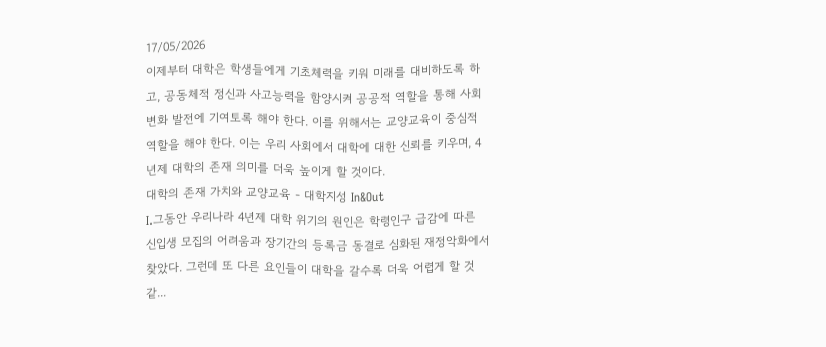17/05/2026
이제부터 대학은 학생들에게 기초체력을 키워 미래를 대비하도록 하고, 공동체적 정신과 사고능력을 함양시켜 공공적 역할을 통해 사회 변화 발전에 기여토록 해야 한다. 이를 위해서는 교양교육이 중심적 역할을 해야 한다. 이는 우리 사회에서 대학에 대한 신뢰를 키우며, 4년제 대학의 존재 의미를 더욱 높이게 할 것이다.
대학의 존재 가치와 교양교육 - 대학지성 In&Out
I.그동안 우리나라 4년제 대학 위기의 원인은 학령인구 급감에 따른 신입생 모집의 어려움과 장기간의 등록금 동결로 심화된 재정악화에서 찾았다. 그런데 또 다른 요인들이 대학을 갈수록 더욱 어렵게 할 것 같...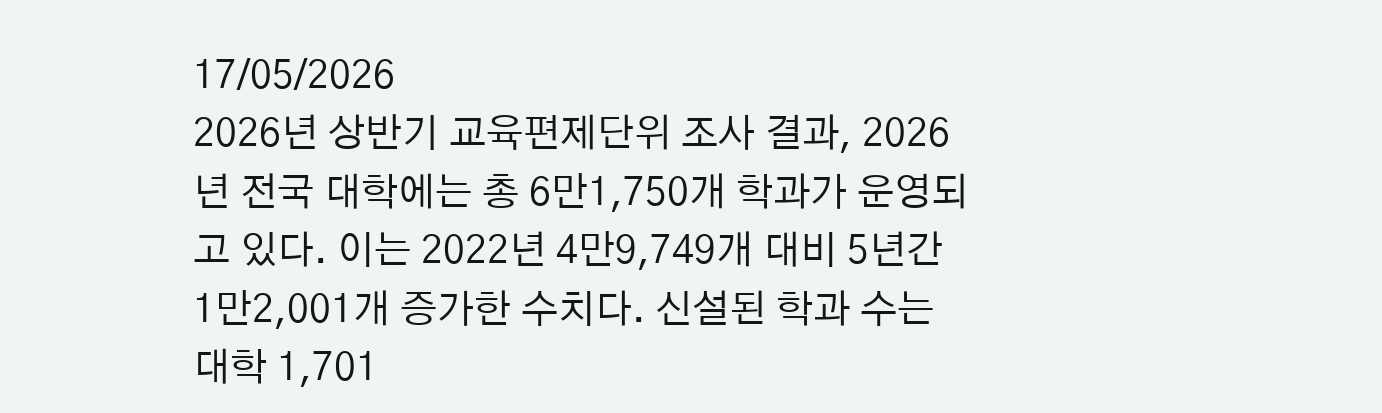17/05/2026
2026년 상반기 교육편제단위 조사 결과, 2026년 전국 대학에는 총 6만1,750개 학과가 운영되고 있다. 이는 2022년 4만9,749개 대비 5년간 1만2,001개 증가한 수치다. 신설된 학과 수는 대학 1,701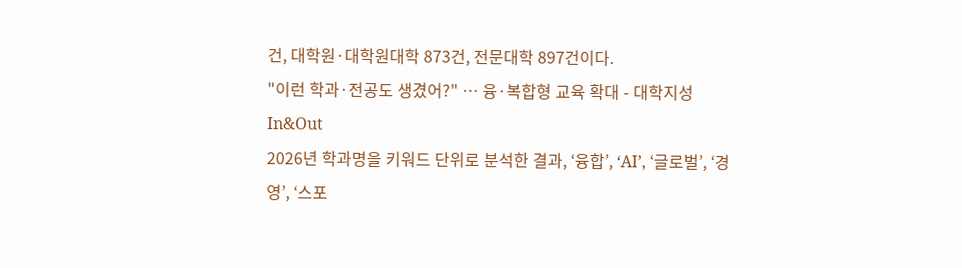건, 대학원·대학원대학 873건, 전문대학 897건이다.
"이런 학과·전공도 생겼어?" … 융·복합형 교육 확대 - 대학지성 In&Out
2026년 학과명을 키워드 단위로 분석한 결과, ‘융합’, ‘AI’, ‘글로벌’, ‘경영’, ‘스포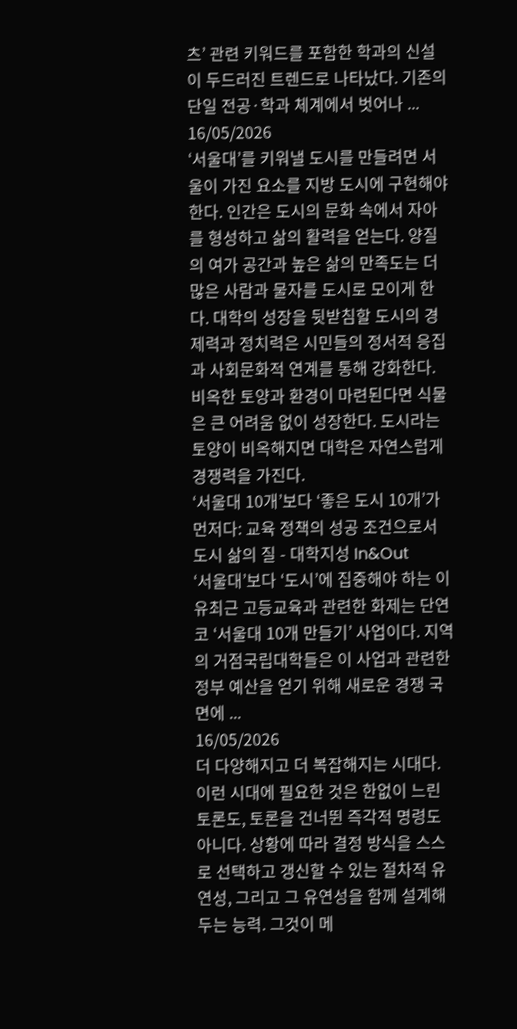츠’ 관련 키워드를 포함한 학과의 신설이 두드러진 트렌드로 나타났다. 기존의 단일 전공·학과 체계에서 벗어나 ...
16/05/2026
‘서울대’를 키워낼 도시를 만들려면 서울이 가진 요소를 지방 도시에 구현해야 한다. 인간은 도시의 문화 속에서 자아를 형성하고 삶의 활력을 얻는다. 양질의 여가 공간과 높은 삶의 만족도는 더 많은 사람과 물자를 도시로 모이게 한다. 대학의 성장을 뒷받침할 도시의 경제력과 정치력은 시민들의 정서적 응집과 사회문화적 연계를 통해 강화한다. 비옥한 토양과 환경이 마련된다면 식물은 큰 어려움 없이 성장한다. 도시라는 토양이 비옥해지면 대학은 자연스럽게 경쟁력을 가진다.
‘서울대 10개’보다 ‘좋은 도시 10개’가 먼저다: 교육 정책의 성공 조건으로서 도시 삶의 질 - 대학지성 In&Out
‘서울대’보다 ‘도시’에 집중해야 하는 이유최근 고등교육과 관련한 화제는 단연코 ‘서울대 10개 만들기’ 사업이다. 지역의 거점국립대학들은 이 사업과 관련한 정부 예산을 얻기 위해 새로운 경쟁 국면에 ...
16/05/2026
더 다양해지고 더 복잡해지는 시대다. 이런 시대에 필요한 것은 한없이 느린 토론도, 토론을 건너뛴 즉각적 명령도 아니다. 상황에 따라 결정 방식을 스스로 선택하고 갱신할 수 있는 절차적 유연성, 그리고 그 유연성을 함께 설계해 두는 능력. 그것이 메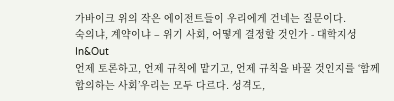가바이크 위의 작은 에이전트들이 우리에게 건네는 질문이다.
숙의냐, 계약이냐 – 위기 사회, 어떻게 결정할 것인가 - 대학지성 In&Out
언제 토론하고, 언제 규칙에 맡기고, 언제 규칙을 바꿀 것인지를 ‘함께 합의하는 사회’우리는 모두 다르다. 성격도,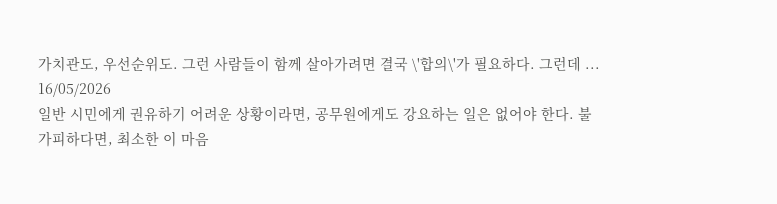가치관도, 우선순위도. 그런 사람들이 함께 살아가려면 결국 \'합의\'가 필요하다. 그런데 ...
16/05/2026
일반 시민에게 권유하기 어려운 상황이라면, 공무원에게도 강요하는 일은 없어야 한다. 불가피하다면, 최소한 이 마음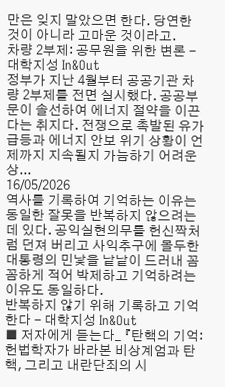만은 잊지 말았으면 한다. 당연한 것이 아니라 고마운 것이라고.
차량 2부제: 공무원을 위한 변론 - 대학지성 In&Out
정부가 지난 4월부터 공공기관 차량 2부제를 전면 실시했다. 공공부문이 솔선하여 에너지 절약을 이끈다는 취지다. 전쟁으로 촉발된 유가 급등과 에너지 안보 위기 상황이 언제까지 지속될지 가늠하기 어려운 상...
16/05/2026
역사를 기록하여 기억하는 이유는 동일한 잘못을 반복하지 않으려는 데 있다. 공익실현의무를 헌신짝처럼 던져 버리고 사익추구에 몰두한 대통령의 민낯을 낱낱이 드러내 꼼꼼하게 적어 박제하고 기억하려는 이유도 동일하다.
반복하지 않기 위해 기록하고 기억한다 - 대학지성 In&Out
■ 저자에게 듣는다_ 『탄핵의 기억: 헌법학자가 바라본 비상계엄과 탄핵, 그리고 내란단죄의 시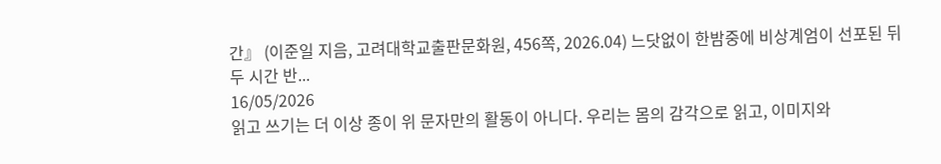간』 (이준일 지음, 고려대학교출판문화원, 456쪽, 2026.04) 느닷없이 한밤중에 비상계엄이 선포된 뒤 두 시간 반...
16/05/2026
읽고 쓰기는 더 이상 종이 위 문자만의 활동이 아니다. 우리는 몸의 감각으로 읽고, 이미지와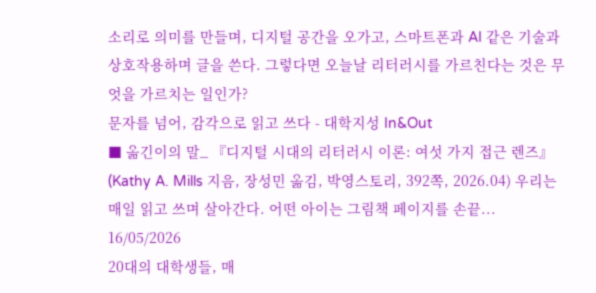소리로 의미를 만들며, 디지털 공간을 오가고, 스마트폰과 AI 같은 기술과 상호작용하며 글을 쓴다. 그렇다면 오늘날 리터러시를 가르친다는 것은 무엇을 가르치는 일인가?
문자를 넘어, 감각으로 읽고 쓰다 - 대학지성 In&Out
■ 옮긴이의 말_ 『디지털 시대의 리터러시 이론: 여섯 가지 접근 렌즈』 (Kathy A. Mills 지음, 장성민 옮김, 박영스토리, 392쪽, 2026.04) 우리는 매일 읽고 쓰며 살아간다. 어떤 아이는 그림책 페이지를 손끝...
16/05/2026
20대의 대학생들, 매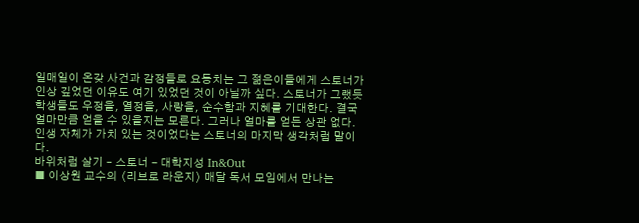일매일이 온갖 사건과 감정들로 요동치는 그 젊은이들에게 스토너가 인상 깊었던 이유도 여기 있었던 것이 아닐까 싶다. 스토너가 그랬듯 학생들도 우정을, 열정을, 사랑을, 순수함과 지혜를 기대한다. 결국 얼마만큼 얻을 수 있을지는 모른다. 그러나 얼마를 얻든 상관 없다. 인생 자체가 가치 있는 것이었다는 스토너의 마지막 생각처럼 말이다.
바위처럼 살기 – 스토너 - 대학지성 In&Out
■ 이상원 교수의 〈리브로 라운지〉 매달 독서 모임에서 만나는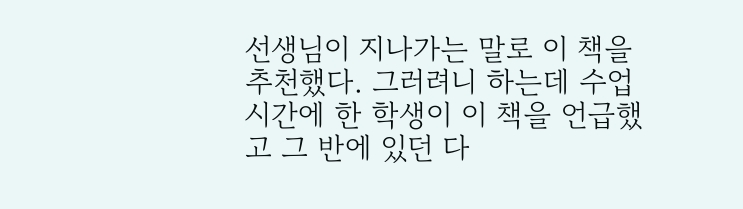선생님이 지나가는 말로 이 책을 추천했다. 그러려니 하는데 수업 시간에 한 학생이 이 책을 언급했고 그 반에 있던 다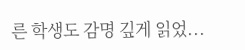른 학생도 감명 깊게 읽었...